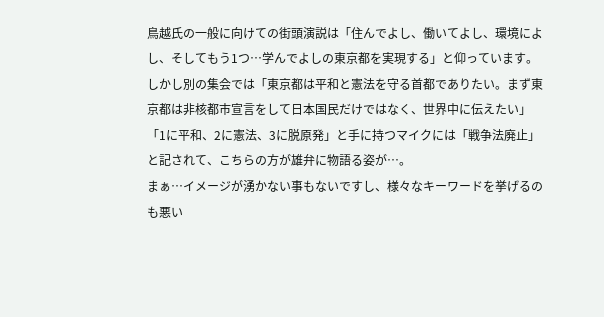鳥越氏の一般に向けての街頭演説は「住んでよし、働いてよし、環境によし、そしてもう1つ…学んでよしの東京都を実現する」と仰っています。
しかし別の集会では「東京都は平和と憲法を守る首都でありたい。まず東京都は非核都市宣言をして日本国民だけではなく、世界中に伝えたい」「1に平和、2に憲法、3に脱原発」と手に持つマイクには「戦争法廃止」と記されて、こちらの方が雄弁に物語る姿が…。
まぁ…イメージが湧かない事もないですし、様々なキーワードを挙げるのも悪い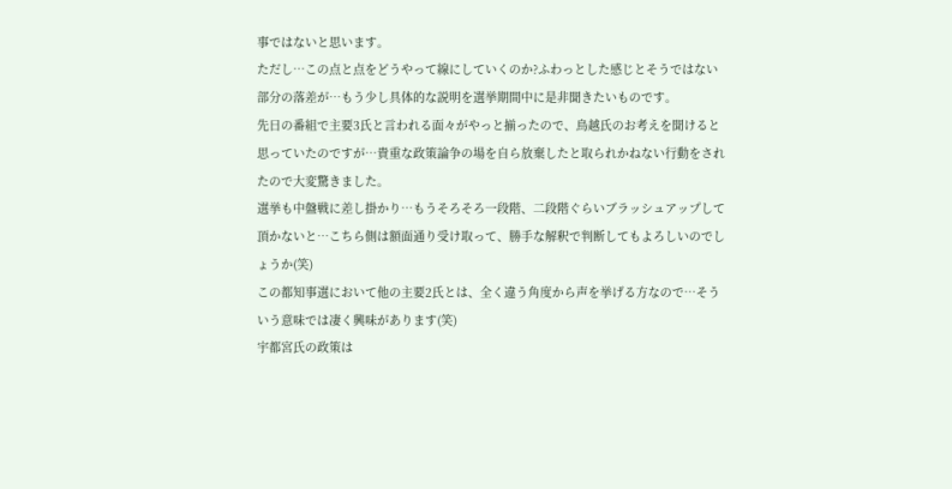事ではないと思います。
ただし…この点と点をどうやって線にしていくのか?ふわっとした感じとそうではない部分の落差が…もう少し具体的な説明を選挙期間中に是非聞きたいものです。
先日の番組で主要3氏と言われる面々がやっと揃ったので、鳥越氏のお考えを聞けると思っていたのですが…貴重な政策論争の場を自ら放棄したと取られかねない行動をされたので大変驚きました。
選挙も中盤戦に差し掛かり…もうそろそろ一段階、二段階ぐらいブラッシュアップして頂かないと…こちら側は額面通り受け取って、勝手な解釈で判断してもよろしいのでしょうか(笑)
この都知事選において他の主要2氏とは、全く違う角度から声を挙げる方なので…そういう意味では凄く興味があります(笑)
宇都宮氏の政策は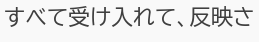すべて受け入れて、反映さ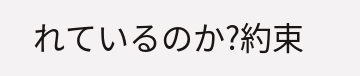れているのか?約束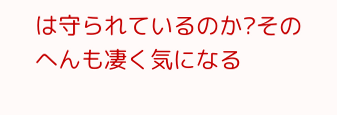は守られているのか?そのへんも凄く気になる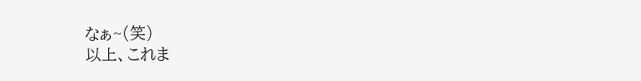なぁ~(笑)
以上、これま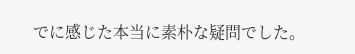でに感じた本当に素朴な疑問でした。